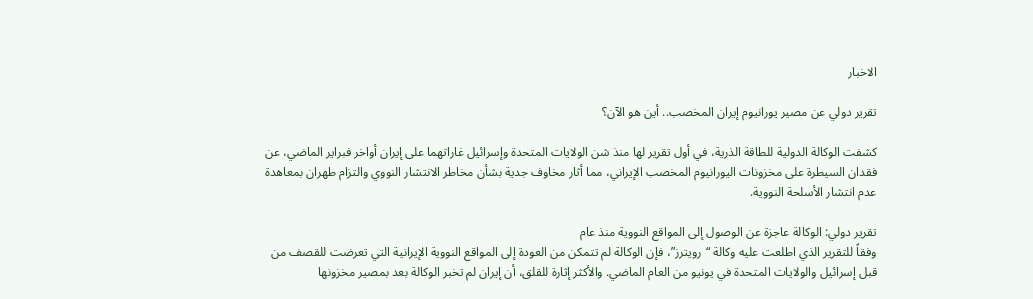الاخبار

تقرير دولي عن مصير يورانيوم إيران المخصب.. أين هو الآن؟

كشفت الوكالة الدولية للطاقة الذرية، في أول تقرير لها منذ شن الولايات المتحدة وإسرائيل غاراتهما على إيران أواخر فبراير الماضي، عن فقدان السيطرة على مخزونات اليورانيوم المخصب الإيراني، مما أثار مخاوف جدية بشأن مخاطر الانتشار النووي والتزام طهران بمعاهدة عدم انتشار الأسلحة النووية.

تقرير دولي: الوكالة عاجزة عن الوصول إلى المواقع النووية منذ عام
وفقاً للتقرير الذي اطلعت عليه وكالة “رويترز”، فإن الوكالة لم تتمكن من العودة إلى المواقع النووية الإيرانية التي تعرضت للقصف من قبل إسرائيل والولايات المتحدة في يونيو من العام الماضي. والأكثر إثارة للقلق، أن إيران لم تخبر الوكالة بعد بمصير مخزونها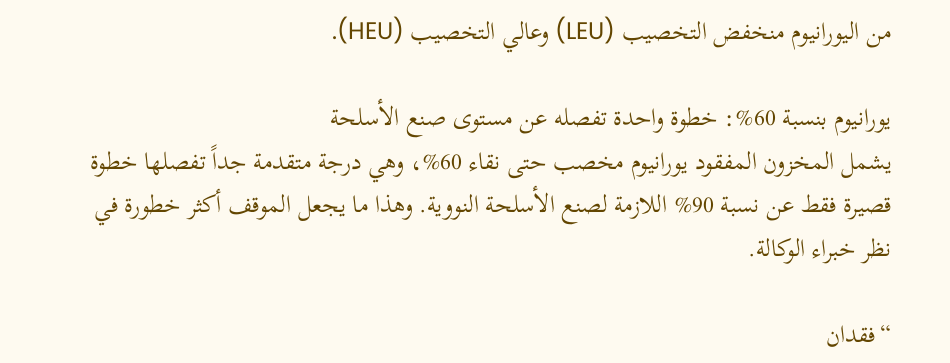من اليورانيوم منخفض التخصيب (LEU) وعالي التخصيب (HEU).

يورانيوم بنسبة 60%: خطوة واحدة تفصله عن مستوى صنع الأسلحة
يشمل المخزون المفقود يورانيوم مخصب حتى نقاء 60%، وهي درجة متقدمة جداً تفصلها خطوة قصيرة فقط عن نسبة 90% اللازمة لصنع الأسلحة النووية. وهذا ما يجعل الموقف أكثر خطورة في نظر خبراء الوكالة.

“فقدان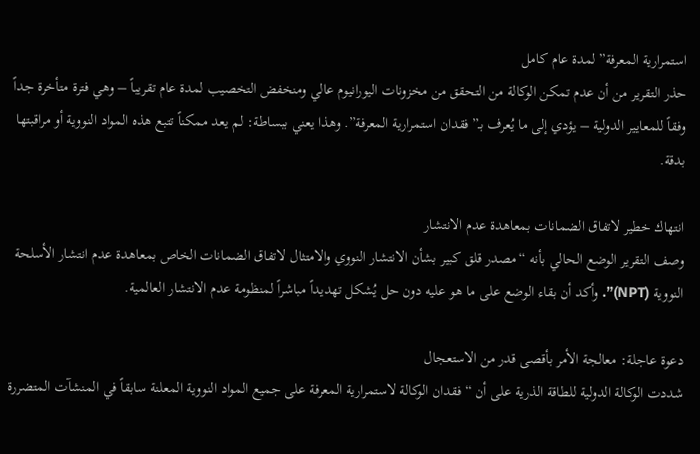استمرارية المعرفة” لمدة عام كامل
حذر التقرير من أن عدم تمكن الوكالة من التحقق من مخزونات اليورانيوم عالي ومنخفض التخصيب لمدة عام تقريباً – وهي فترة متأخرة جداً وفقاً للمعايير الدولية – يؤدي إلى ما يُعرف بـ”فقدان استمرارية المعرفة”. وهذا يعني ببساطة: لم يعد ممكناً تتبع هذه المواد النووية أو مراقبتها بدقة.

انتهاك خطير لاتفاق الضمانات بمعاهدة عدم الانتشار
وصف التقرير الوضع الحالي بأنه “مصدر قلق كبير بشأن الانتشار النووي والامتثال لاتفاق الضمانات الخاص بمعاهدة عدم انتشار الأسلحة النووية (NPT)”. وأكد أن بقاء الوضع على ما هو عليه دون حل يُشكل تهديداً مباشراً لمنظومة عدم الانتشار العالمية.

دعوة عاجلة: معالجة الأمر بأقصى قدر من الاستعجال
شددت الوكالة الدولية للطاقة الذرية على أن “فقدان الوكالة لاستمرارية المعرفة على جميع المواد النووية المعلنة سابقاً في المنشآت المتضررة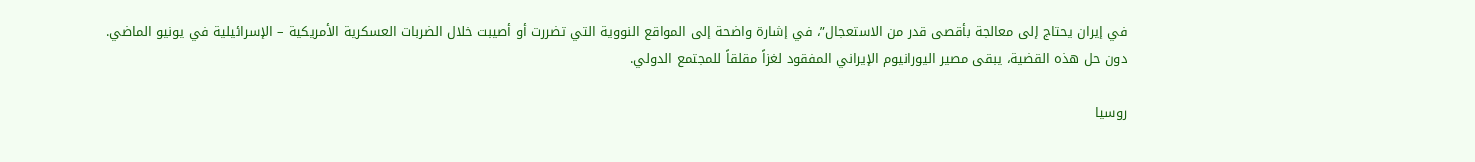في إيران يحتاج إلى معالجة بأقصى قدر من الاستعجال”، في إشارة واضحة إلى المواقع النووية التي تضررت أو أصيبت خلال الضربات العسكرية الأمريكية – الإسرائيلية في يونيو الماضي. دون حل هذه القضية، يبقى مصير اليورانيوم الإيراني المفقود لغزاً مقلقاً للمجتمع الدولي.

روسيا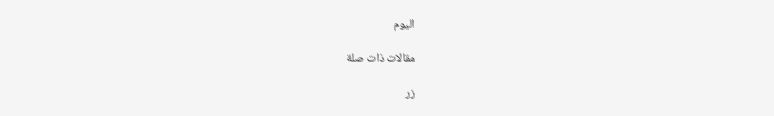اليوم

مقالات ذات صلة

زر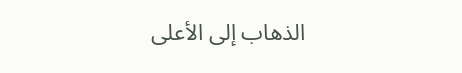الذهاب إلى الأعلى